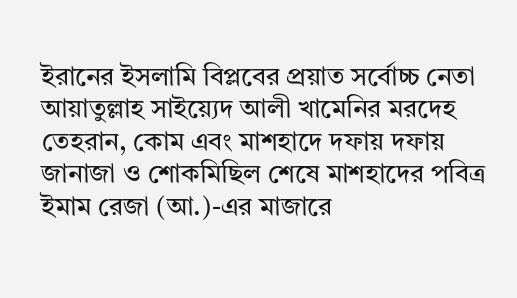ইরানের ইসলামি বিপ্লবের প্রয়াত সর্বোচ্চ নেতা আয়াতুল্লাহ সাইয়্যেদ আলী খামেনির মরদেহ তেহরান, কোম এবং মাশহাদে দফায় দফায় জানাজা ও শোকমিছিল শেষে মাশহাদের পবিত্র ইমাম রেজা (আ.)-এর মাজারে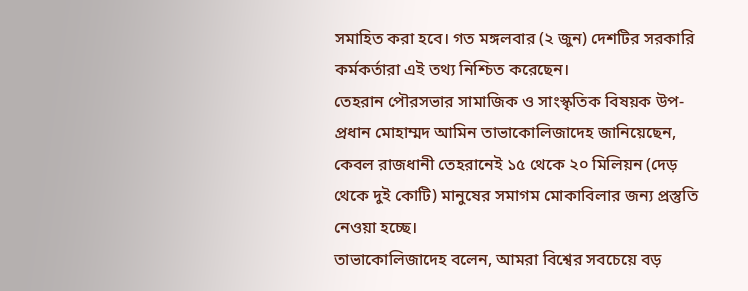সমাহিত করা হবে। গত মঙ্গলবার (২ জুন) দেশটির সরকারি কর্মকর্তারা এই তথ্য নিশ্চিত করেছেন।
তেহরান পৌরসভার সামাজিক ও সাংস্কৃতিক বিষয়ক উপ-প্রধান মোহাম্মদ আমিন তাভাকোলিজাদেহ জানিয়েছেন, কেবল রাজধানী তেহরানেই ১৫ থেকে ২০ মিলিয়ন (দেড় থেকে দুই কোটি) মানুষের সমাগম মোকাবিলার জন্য প্রস্তুতি নেওয়া হচ্ছে।
তাভাকোলিজাদেহ বলেন, আমরা বিশ্বের সবচেয়ে বড়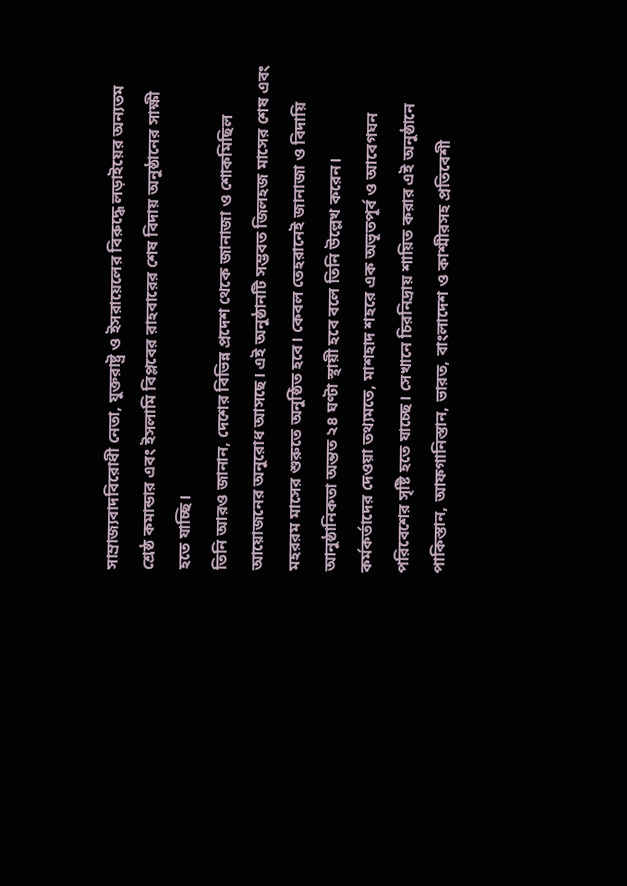সাম্রাজ্যবাদবিরোধী নেতা, যুক্তরাষ্ট্র ও ইসরায়েলের বিরুদ্ধে লড়াইয়ের অন্যতম শ্রেষ্ঠ কমান্ডার এবং ইসলামি বিপ্লবের রাহবারের শেষ বিদায় অনুষ্ঠানের সাক্ষী হতে যাচ্ছি।
তিনি আরও জানান, দেশের বিভিন্ন প্রদেশ থেকে জানাজা ও শোকমিছিল আয়োজনের অনুরোধ আসছে। এই অনুষ্ঠানটি সম্ভবত জিলহজ মাসের শেষ এবং মহররম মাসের শুরুতে অনুষ্ঠিত হবে। কেবল তেহরানেই জানাজা ও বিদায়ি আনুষ্ঠানিকতা অন্তত ২৪ ঘণ্টা স্থায়ী হবে বলে তিনি উল্লেখ করেন।
কর্মকর্তাদের দেওয়া তথ্যমতে, মাশহাদ শহরে এক অভূতপূর্ব ও আবেগঘন পরিবেশের সৃষ্টি হতে যাচ্ছে। সেখানে চিরনিদ্রায় শায়িত করার এই অনুষ্ঠানে পাকিস্তান, আফগানিস্তান, ভারত, বাংলাদেশ ও কাশ্মীরসহ প্রতিবেশী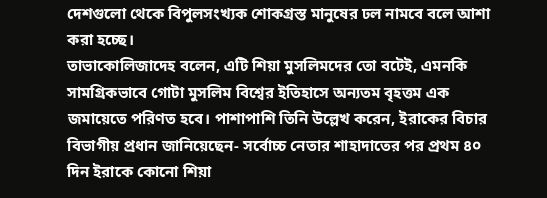দেশগুলো থেকে বিপুলসংখ্যক শোকগ্রস্ত মানুষের ঢল নামবে বলে আশা করা হচ্ছে।
তাভাকোলিজাদেহ বলেন, এটি শিয়া মুসলিমদের তো বটেই, এমনকি সামগ্রিকভাবে গোটা মুসলিম বিশ্বের ইতিহাসে অন্যতম বৃহত্তম এক জমায়েতে পরিণত হবে। পাশাপাশি তিনি উল্লেখ করেন, ইরাকের বিচার বিভাগীয় প্রধান জানিয়েছেন- সর্বোচ্চ নেতার শাহাদাতের পর প্রথম ৪০ দিন ইরাকে কোনো শিয়া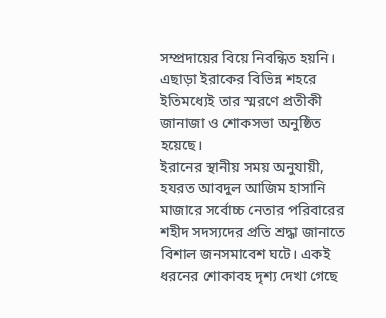সম্প্রদায়ের বিয়ে নিবন্ধিত হয়নি। এছাড়া ইরাকের বিভিন্ন শহরে ইতিমধ্যেই তার স্মরণে প্রতীকী জানাজা ও শোকসভা অনুষ্ঠিত হয়েছে।
ইরানের স্থানীয় সময় অনুযায়ী, হযরত আবদুল আজিম হাসানি মাজারে সর্বোচ্চ নেতার পরিবারের শহীদ সদস্যদের প্রতি শ্রদ্ধা জানাতে বিশাল জনসমাবেশ ঘটে। একই ধরনের শোকাবহ দৃশ্য দেখা গেছে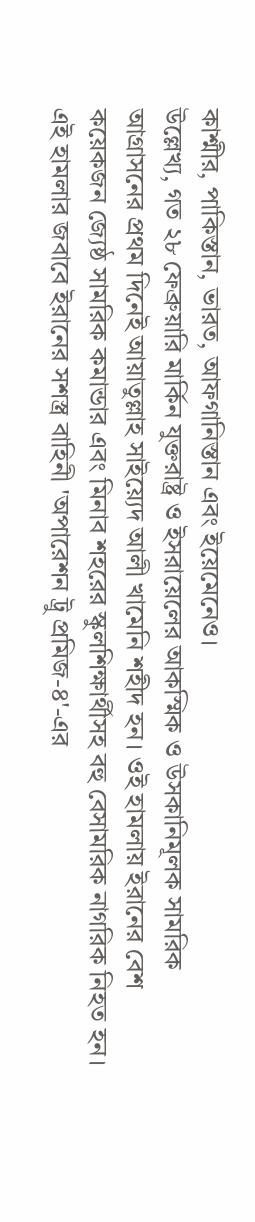কাশ্মীর, পাকিস্তান, ভারত, আফগানিস্তান এবং ইয়েমেনেও।
উল্লেখ্য, গত ২৮ ফেব্রুয়ারি মার্কিন যুক্তরাষ্ট্র ও ইসরায়েলের আকস্মিক ও উসকানিমূলক সামরিক আগ্রাসনের প্রথম দিনেই আয়াতুল্লাহ সাইয়্যেদ আলী খামেনি শহীদ হন। ওই হামলায় ইরানের বেশ কয়েকজন জ্যেষ্ঠ সামরিক কমান্ডার এবং মিনাব শহরের স্কুলশিক্ষার্থীসহ বহু বেসামরিক নাগরিক নিহত হন।
এই হামলার জবাবে ইরানের সশস্ত্র বাহিনী 'অপারেশন ট্রু প্রমিজ-৪'-এর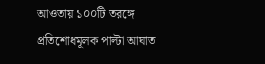আওতায় ১০০টি তরঙ্গে প্রতিশোধমূলক পাল্টা আঘাত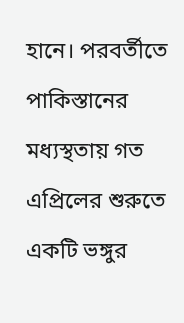হানে। পরবর্তীতে পাকিস্তানের মধ্যস্থতায় গত এপ্রিলের শুরুতে একটি ভঙ্গুর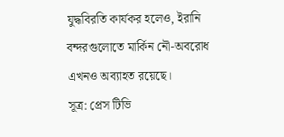যুদ্ধবিরতি কার্যকর হলেও, ইরানি বন্দরগুলোতে মার্কিন নৌ-অবরোধ এখনও অব্যাহত রয়েছে।
সূত্র: প্রেস টিভি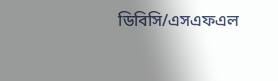ডিবিসি/এসএফএল